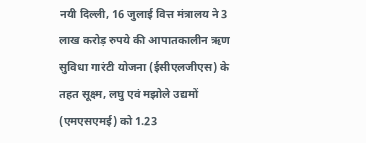नयी दिल्ली, 16 जुलाई वित्त मंत्रालय ने 3 लाख करोड़ रुपये की आपातकालीन ऋण सुविधा गारंटी योजना (ईसीएलजीएस) के तहत सूक्ष्म, लघु एवं मझोले उद्यमों (एमएसएमई) को 1.23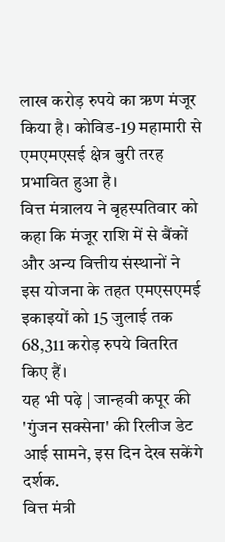लाख करोड़ रुपये का ऋण मंजूर किया है। कोविड-19 महामारी से एमएमएसई क्षेत्र बुरी तरह प्रभावित हुआ है।
वित्त मंत्रालय ने बृहस्पतिवार को कहा कि मंजूर राशि में से बैंकों और अन्य वित्तीय संस्थानों ने इस योजना के तहत एमएसएमई इकाइयों को 15 जुलाई तक 68,311 करोड़ रुपये वितरित किए हैं।
यह भी पढ़े | जान्हवी कपूर की 'गुंजन सक्सेना' की रिलीज डेट आई सामने, इस दिन देख सकेंगे दर्शक.
वित्त मंत्री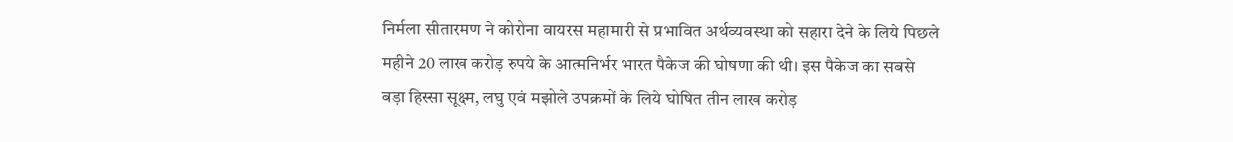निर्मला सीतारमण ने कोरोना वायरस महामारी से प्रभावित अर्थव्यवस्था को सहारा देने के लिये पिछले महीने 20 लाख करोड़ रुपये के आत्मनिर्भर भारत पैकेज की घोषणा की थी। इस पैकेज का सबसे बड़ा हिस्सा सूक्ष्म, लघु एवं मझोले उपक्रमों के लिये घोषित तीन लाख करोड़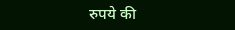रुपये की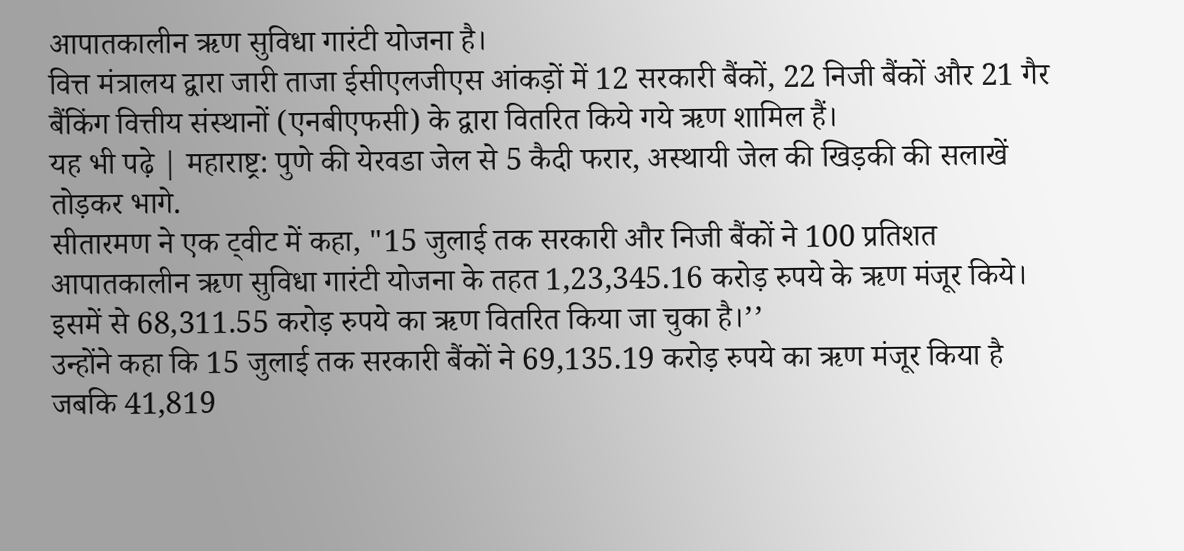आपातकालीन ऋण सुविधा गारंटी योजना है।
वित्त मंत्रालय द्वारा जारी ताजा ईसीएलजीएस आंकड़ों में 12 सरकारी बैंकों, 22 निजी बैंकों और 21 गैर बैंकिंग वित्तीय संस्थानों (एनबीएफसी) के द्वारा वितरित किये गये ऋण शामिल हैं।
यह भी पढ़े | महाराष्ट्र: पुणे की येरवडा जेल से 5 कैदी फरार, अस्थायी जेल की खिड़की की सलाखें तोड़कर भागे.
सीतारमण ने एक ट्वीट में कहा, "15 जुलाई तक सरकारी और निजी बैंकों ने 100 प्रतिशत आपातकालीन ऋण सुविधा गारंटी योजना के तहत 1,23,345.16 करोड़ रुपये के ऋण मंजूर किये। इसमें से 68,311.55 करोड़ रुपये का ऋण वितरित किया जा चुका है।’’
उन्होंने कहा कि 15 जुलाई तक सरकारी बैंकों ने 69,135.19 करोड़ रुपये का ऋण मंजूर किया है जबकि 41,819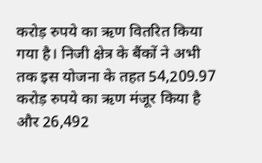करोड़ रुपये का ऋण वितरित किया गया है। निजी क्षेत्र के बैंकों ने अभी तक इस योजना के तहत 54,209.97 करोड़ रुपये का ऋण मंजूर किया है और 26,492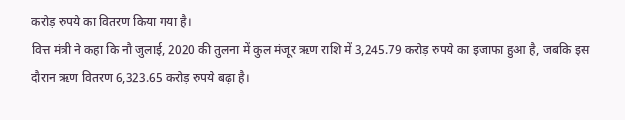करोड़ रुपये का वितरण किया गया है।
वित्त मंत्री ने कहा कि नौ जुलाई, 2020 की तुलना में कुल मंजूर ऋण राशि में 3,245.79 करोड़ रुपये का इजाफा हुआ है, जबकि इस दौरान ऋण वितरण 6,323.65 करोड़ रुपये बढ़ा है।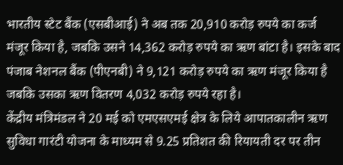भारतीय स्टेट बैंक (एसबीआई) ने अब तक 20,910 करोड़ रुपये का कर्ज मंजूर किया है, जबकि उसने 14,362 करोड़ रुपये का ऋण बांटा है। इसके बाद पंजाब नेशनल बैंक (पीएनबी) ने 9,121 करोड़ रुपये का ऋण मंजूर किया है जबकि उसका ऋण वितरण 4,032 करोड़ रुपये रहा है।
केंद्रीय मंत्रिमंडल ने 20 मई को एमएसएमई क्षेत्र के लिये आपातकालीन ऋण सुविधा गारंटी योजना के माध्यम से 9.25 प्रतिशत की रियायती दर पर तीन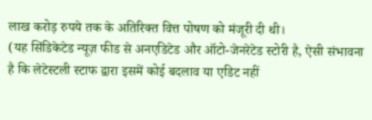लाख करोड़ रुपये तक के अतिरिक्त वित्त पोषण को मंजूरी दी थी।
(यह सिंडिकेटेड न्यूज़ फीड से अनएडिटेड और ऑटो-जेनरेटेड स्टोरी है, ऐसी संभावना है कि लेटेस्टली स्टाफ द्वारा इसमें कोई बदलाव या एडिट नहीं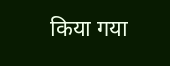किया गया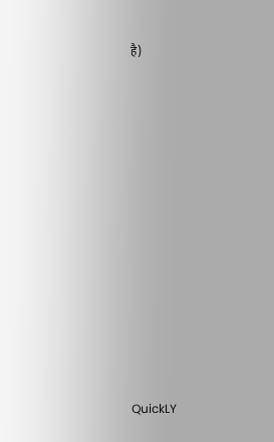है)













QuickLY